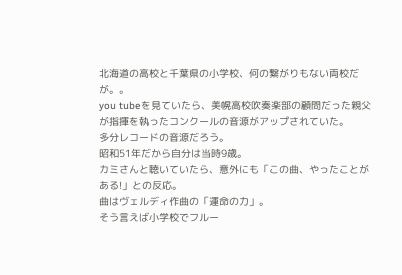北海道の高校と千葉県の小学校、何の繋がりもない両校だが。。
you tubeを見ていたら、美幌高校吹奏楽部の顧問だった親父が指揮を執ったコンクールの音源がアップされていた。
多分レコードの音源だろう。
昭和51年だから自分は当時9歳。
カミさんと聴いていたら、意外にも「この曲、やったことがある!」との反応。
曲はヴェルディ作曲の「運命の力」。
そう言えば小学校でフルー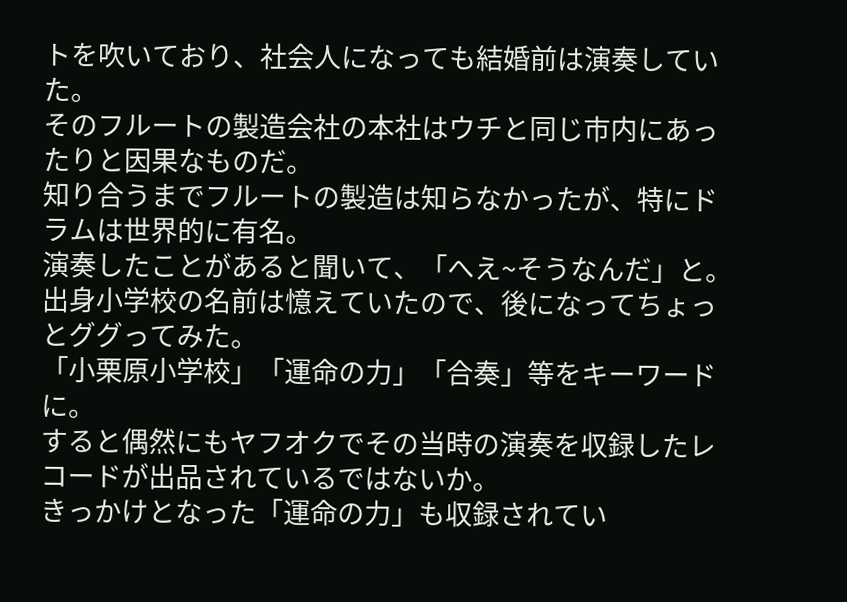トを吹いており、社会人になっても結婚前は演奏していた。
そのフルートの製造会社の本社はウチと同じ市内にあったりと因果なものだ。
知り合うまでフルートの製造は知らなかったが、特にドラムは世界的に有名。
演奏したことがあると聞いて、「へえ~そうなんだ」と。
出身小学校の名前は憶えていたので、後になってちょっとググってみた。
「小栗原小学校」「運命の力」「合奏」等をキーワードに。
すると偶然にもヤフオクでその当時の演奏を収録したレコードが出品されているではないか。
きっかけとなった「運命の力」も収録されてい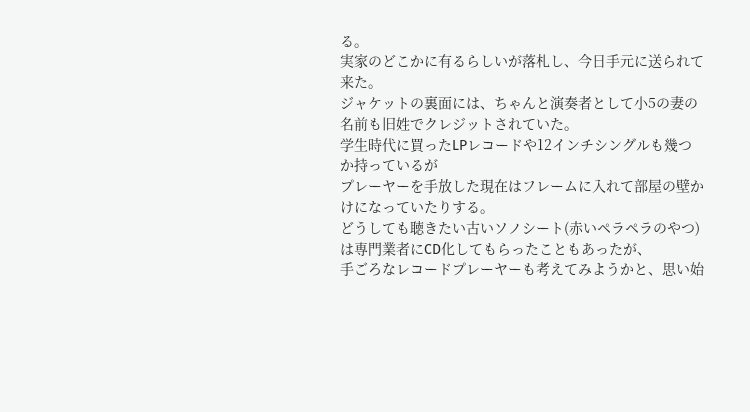る。
実家のどこかに有るらしいが落札し、今日手元に送られて来た。
ジャケットの裏面には、ちゃんと演奏者として小5の妻の名前も旧姓でクレジットされていた。
学生時代に買ったLPレコードや12インチシングルも幾つか持っているが
プレーヤーを手放した現在はフレームに入れて部屋の壁かけになっていたりする。
どうしても聴きたい古いソノシート(赤いペラペラのやつ)は専門業者にCD化してもらったこともあったが、
手ごろなレコードプレーヤーも考えてみようかと、思い始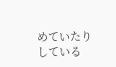めていたりしている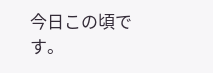今日この頃です。